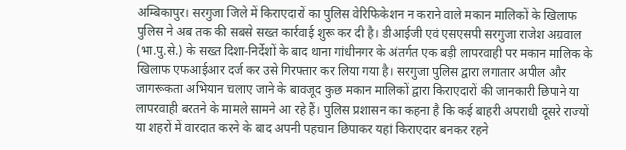अम्बिकापुर। सरगुजा जिले में किराएदारों का पुलिस वेरिफिकेशन न कराने वाले मकान मालिकों के खिलाफ पुलिस ने अब तक की सबसे सख्त कार्रवाई शुरू कर दी है। डीआईजी एवं एसएसपी सरगुजा राजेश अग्रवाल (भा.पु.से.) के सख्त दिशा-निर्देशों के बाद थाना गांधीनगर के अंतर्गत एक बड़ी लापरवाही पर मकान मालिक के खिलाफ एफआईआर दर्ज कर उसे गिरफ्तार कर लिया गया है। सरगुजा पुलिस द्वारा लगातार अपील और जागरूकता अभियान चलाए जाने के बावजूद कुछ मकान मालिकों द्वारा किराएदारों की जानकारी छिपाने या लापरवाही बरतने के मामले सामने आ रहे हैं। पुलिस प्रशासन का कहना है कि कई बाहरी अपराधी दूसरे राज्यों या शहरों में वारदात करने के बाद अपनी पहचान छिपाकर यहां किराएदार बनकर रहने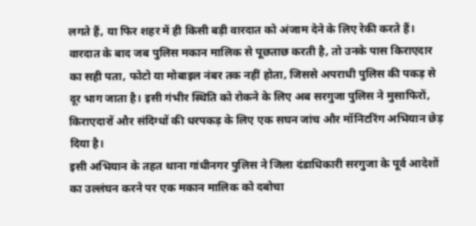लगते हैं, या फिर शहर में ही किसी बड़ी वारदात को अंजाम देने के लिए रेकी करते हैं। वारदात के बाद जब पुलिस मकान मालिक से पूछताछ करती है, तो उनके पास किराएदार का सही पता, फोटो या मोबाइल नंबर तक नहीं होता, जिससे अपराधी पुलिस की पकड़ से दूर भाग जाता है। इसी गंभीर स्थिति को रोकने के लिए अब सरगुजा पुलिस ने मुसाफिरों, किराएदारों और संदिग्धों की धरपकड़ के लिए एक सघन जांच और मॉनिटरिंग अभियान छेड़ दिया है।
इसी अभियान के तहत थाना गांधीनगर पुलिस ने जिला दंडाधिकारी सरगुजा के पूर्व आदेशों का उल्लंघन करने पर एक मकान मालिक को दबोचा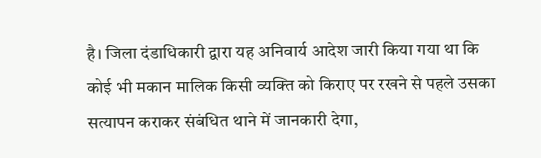है। जिला दंडाधिकारी द्वारा यह अनिवार्य आदेश जारी किया गया था कि कोई भी मकान मालिक किसी व्यक्ति को किराए पर रखने से पहले उसका सत्यापन कराकर संबंधित थाने में जानकारी देगा,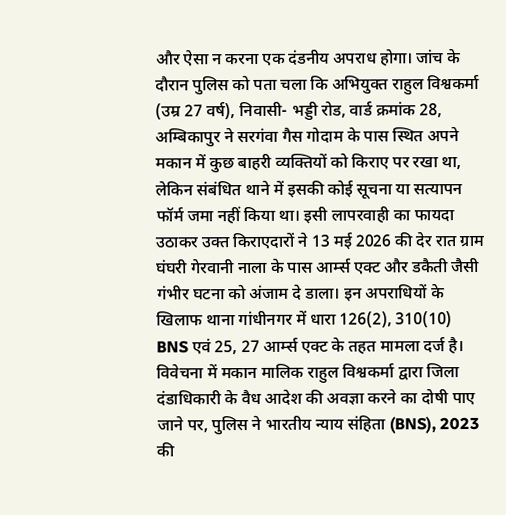और ऐसा न करना एक दंडनीय अपराध होगा। जांच के दौरान पुलिस को पता चला कि अभियुक्त राहुल विश्वकर्मा (उम्र 27 वर्ष), निवासी- भड्डी रोड, वार्ड क्रमांक 28, अम्बिकापुर ने सरगंवा गैस गोदाम के पास स्थित अपने मकान में कुछ बाहरी व्यक्तियों को किराए पर रखा था, लेकिन संबंधित थाने में इसकी कोई सूचना या सत्यापन फॉर्म जमा नहीं किया था। इसी लापरवाही का फायदा उठाकर उक्त किराएदारों ने 13 मई 2026 की देर रात ग्राम घंघरी गेरवानी नाला के पास आर्म्स एक्ट और डकैती जैसी गंभीर घटना को अंजाम दे डाला। इन अपराधियों के खिलाफ थाना गांधीनगर में धारा 126(2), 310(10) BNS एवं 25, 27 आर्म्स एक्ट के तहत मामला दर्ज है। विवेचना में मकान मालिक राहुल विश्वकर्मा द्वारा जिला दंडाधिकारी के वैध आदेश की अवज्ञा करने का दोषी पाए जाने पर, पुलिस ने भारतीय न्याय संहिता (BNS), 2023 की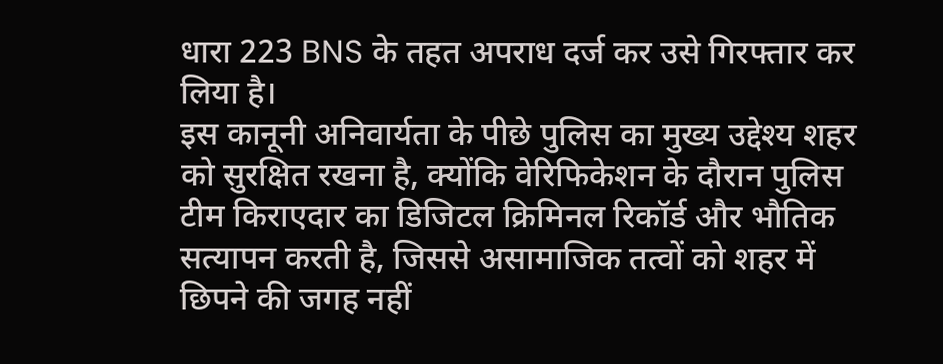धारा 223 BNS के तहत अपराध दर्ज कर उसे गिरफ्तार कर लिया है।
इस कानूनी अनिवार्यता के पीछे पुलिस का मुख्य उद्देश्य शहर को सुरक्षित रखना है, क्योंकि वेरिफिकेशन के दौरान पुलिस टीम किराएदार का डिजिटल क्रिमिनल रिकॉर्ड और भौतिक सत्यापन करती है, जिससे असामाजिक तत्वों को शहर में छिपने की जगह नहीं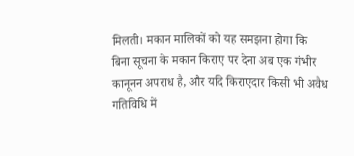मिलती। मकान मालिकों को यह समझना होगा कि बिना सूचना के मकान किराए पर देना अब एक गंभीर कानूनन अपराध है, और यदि किराएदार किसी भी अवैध गतिविधि में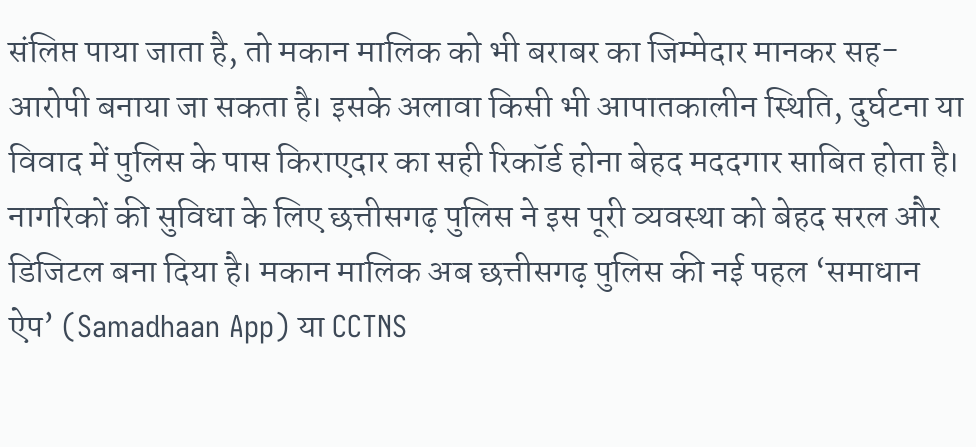संलिप्त पाया जाता है, तो मकान मालिक को भी बराबर का जिम्मेदार मानकर सह-आरोपी बनाया जा सकता है। इसके अलावा किसी भी आपातकालीन स्थिति, दुर्घटना या विवाद में पुलिस के पास किराएदार का सही रिकॉर्ड होना बेहद मददगार साबित होता है।
नागरिकों की सुविधा के लिए छत्तीसगढ़ पुलिस ने इस पूरी व्यवस्था को बेहद सरल और डिजिटल बना दिया है। मकान मालिक अब छत्तीसगढ़ पुलिस की नई पहल ‘समाधान ऐप’ (Samadhaan App) या CCTNS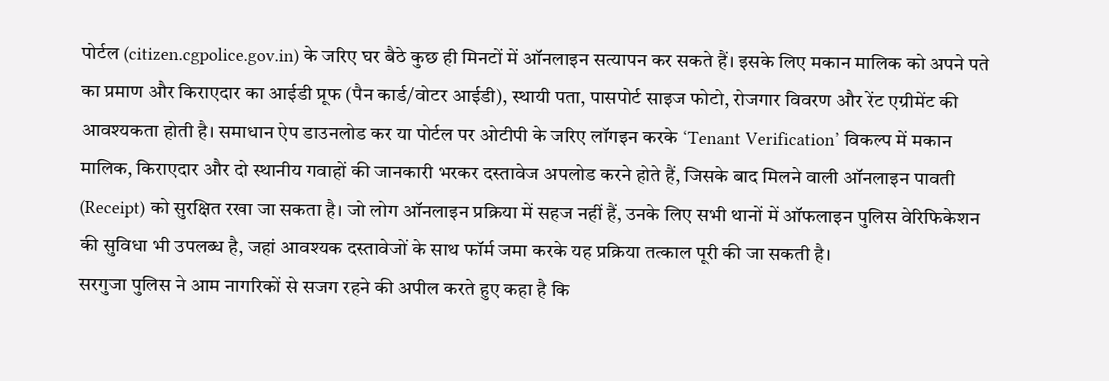पोर्टल (citizen.cgpolice.gov.in) के जरिए घर बैठे कुछ ही मिनटों में ऑनलाइन सत्यापन कर सकते हैं। इसके लिए मकान मालिक को अपने पते का प्रमाण और किराएदार का आईडी प्रूफ (पैन कार्ड/वोटर आईडी), स्थायी पता, पासपोर्ट साइज फोटो, रोजगार विवरण और रेंट एग्रीमेंट की आवश्यकता होती है। समाधान ऐप डाउनलोड कर या पोर्टल पर ओटीपी के जरिए लॉगइन करके ‘Tenant Verification’ विकल्प में मकान मालिक, किराएदार और दो स्थानीय गवाहों की जानकारी भरकर दस्तावेज अपलोड करने होते हैं, जिसके बाद मिलने वाली ऑनलाइन पावती (Receipt) को सुरक्षित रखा जा सकता है। जो लोग ऑनलाइन प्रक्रिया में सहज नहीं हैं, उनके लिए सभी थानों में ऑफलाइन पुलिस वेरिफिकेशन की सुविधा भी उपलब्ध है, जहां आवश्यक दस्तावेजों के साथ फॉर्म जमा करके यह प्रक्रिया तत्काल पूरी की जा सकती है।
सरगुजा पुलिस ने आम नागरिकों से सजग रहने की अपील करते हुए कहा है कि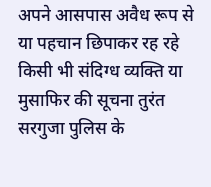अपने आसपास अवैध रूप से या पहचान छिपाकर रह रहे किसी भी संदिग्ध व्यक्ति या मुसाफिर की सूचना तुरंत सरगुजा पुलिस के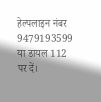हेल्पलाइन नंबर 9479193599 या डायल 112 पर दें।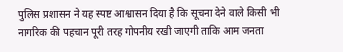पुलिस प्रशासन ने यह स्पष्ट आश्वासन दिया है कि सूचना देने वाले किसी भी नागरिक की पहचान पूरी तरह गोपनीय रखी जाएगी ताकि आम जनता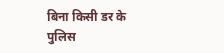बिना किसी डर के पुलिस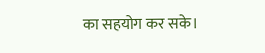का सहयोग कर सके।